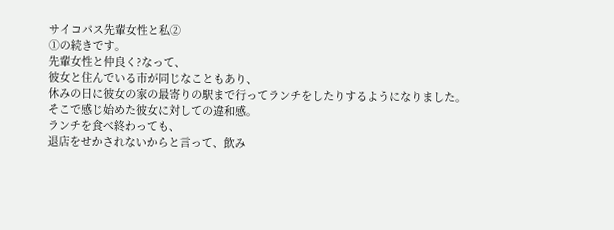サイコパス先輩女性と私②
①の続きです。
先輩女性と仲良く?なって、
彼女と住んでいる市が同じなこともあり、
休みの日に彼女の家の最寄りの駅まで行ってランチをしたりするようになりました。
そこで感じ始めた彼女に対しての違和感。
ランチを食べ終わっても、
退店をせかされないからと言って、飲み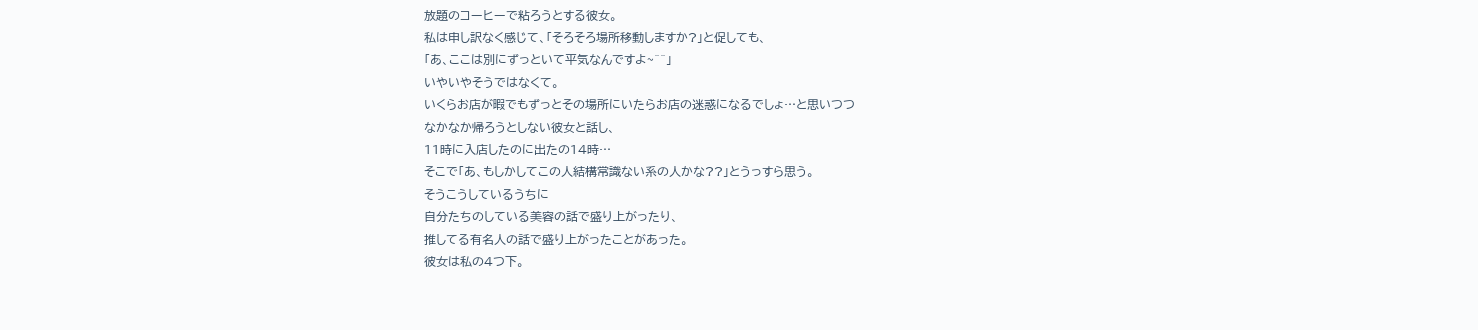放題のコーヒーで粘ろうとする彼女。
私は申し訳なく感じて、「そろそろ場所移動しますか?」と促しても、
「あ、ここは別にずっといて平気なんですよ~^^」
いやいやそうではなくて。
いくらお店が暇でもずっとその場所にいたらお店の迷惑になるでしょ…と思いつつ
なかなか帰ろうとしない彼女と話し、
11時に入店したのに出たの14時…
そこで「あ、もしかしてこの人結構常識ない系の人かな??」とうっすら思う。
そうこうしているうちに
自分たちのしている美容の話で盛り上がったり、
推してる有名人の話で盛り上がったことがあった。
彼女は私の4つ下。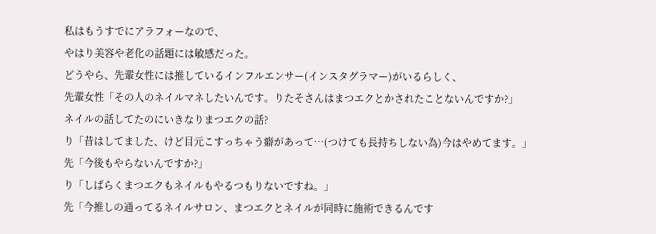私はもうすでにアラフォーなので、
やはり美容や老化の話題には敏感だった。
どうやら、先輩女性には推しているインフルエンサー(インスタグラマー)がいるらしく、
先輩女性「その人のネイルマネしたいんです。りたそさんはまつエクとかされたことないんですか?」
ネイルの話してたのにいきなりまつエクの話?
り「昔はしてました、けど目元こすっちゃう癖があって…(つけても長持ちしない為)今はやめてます。」
先「今後もやらないんですか?」
り「しばらくまつエクもネイルもやるつもりないですね。」
先「今推しの通ってるネイルサロン、まつエクとネイルが同時に施術できるんです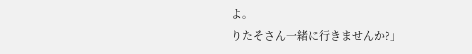よ。
りたそさん一緒に行きませんか?」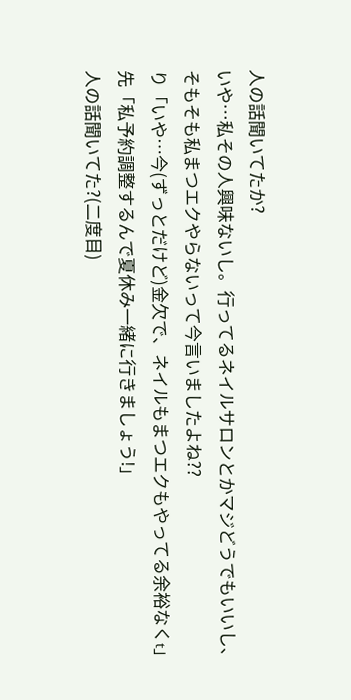人の話聞いてたか?
いや…私その人興味ないし。行ってるネイルサロンとかマジどうでもいいし、
そもそも私まつエクやらないって今言いましたよね??
り「いや…今(ずっとだけど)金欠で、ネイルもまつエクもやってる余裕なくt」
先「私予約調整するんで夏休み一緒に行きましょう!」
人の話聞いてた?(二度目)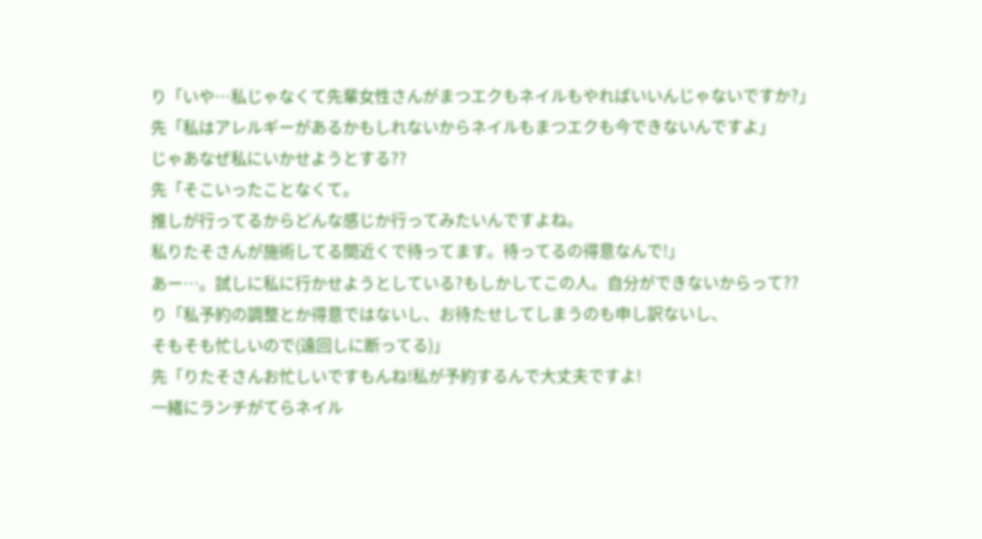り「いや…私じゃなくて先輩女性さんがまつエクもネイルもやればいいんじゃないですか?」
先「私はアレルギーがあるかもしれないからネイルもまつエクも今できないんですよ」
じゃあなぜ私にいかせようとする??
先「そこいったことなくて。
推しが行ってるからどんな感じか行ってみたいんですよね。
私りたそさんが施術してる間近くで待ってます。待ってるの得意なんで!」
あー…。試しに私に行かせようとしている?もしかしてこの人。自分ができないからって??
り「私予約の調整とか得意ではないし、お待たせしてしまうのも申し訳ないし、
そもそも忙しいので(遠回しに断ってる)」
先「りたそさんお忙しいですもんね!私が予約するんで大丈夫ですよ!
一緒にランチがてらネイル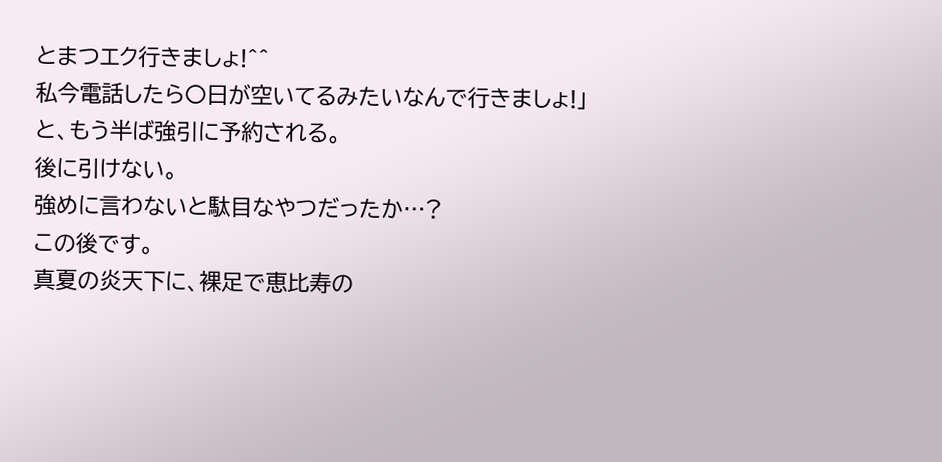とまつエク行きましょ!^^
私今電話したら〇日が空いてるみたいなんで行きましょ!」
と、もう半ば強引に予約される。
後に引けない。
強めに言わないと駄目なやつだったか…?
この後です。
真夏の炎天下に、裸足で恵比寿の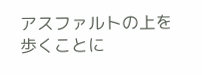アスファルトの上を
歩くことに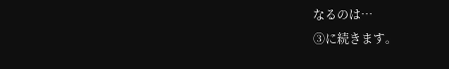なるのは…
③に続きます。